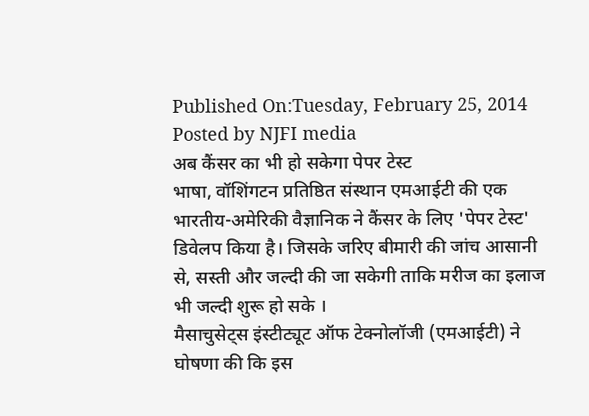Published On:Tuesday, February 25, 2014
Posted by NJFI media
अब कैंसर का भी हो सकेगा पेपर टेस्ट
भाषा, वॉशिंगटन प्रतिष्ठित संस्थान एमआईटी की एक भारतीय-अमेरिकी वैज्ञानिक ने कैंसर के लिए 'पेपर टेस्ट' डिवेलप किया है। जिसके जरिए बीमारी की जांच आसानी से, सस्ती और जल्दी की जा सकेगी ताकि मरीज का इलाज भी जल्दी शुरू हो सके ।
मैसाचुसेट्स इंस्टीट्यूट ऑफ टेक्नोलॉजी (एमआईटी) ने घोषणा की कि इस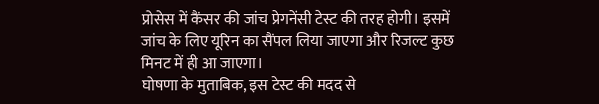प्रोसेस में कैंसर की जांच प्रेगनेंसी टेस्ट की तरह होगी। इसमें जांच के लिए यूरिन का सैंपल लिया जाएगा और रिजल्ट कुछ मिनट में ही आ जाएगा।
घोषणा के मुताबिक, इस टेस्ट की मदद से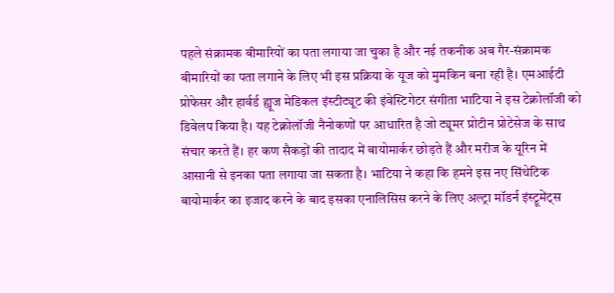पहले संक्रामक बीमारियों का पता लगाया जा चुका है और नई तकनीक अब गैर-संक्रामक बीमारियों का पता लगाने के लिए भी इस प्रक्रिया के यूज को मुमकिन बना रही है। एमआईटी प्रोफेसर और हार्वर्ड ह्यूज मेडिकल इंस्टीट्यूट की इंवेस्टिगेटर संगीता भाटिया ने इस टेक्नोलॉजी को डिवेलप किया है। यह टेक्नोलॉजी नैनोकणों पर आधारित है जो ट्यूमर प्रोटीन प्रोटेसेज के साथ संचार करते हैं। हर कण सैकड़ों की तादाद में बायोमार्कर छोड़ते हैं और मरीज के यूरिन में आसानी से इनका पता लगाया जा सकता है। भाटिया ने कहा कि हमने इस नए सिंथेटिक बायोमार्कर का इजाद करने के बाद इसका एनालिसिस करने के लिए अल्ट्रा मॉडर्न इंस्ट्रूमेंट्स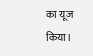का यूज किया।